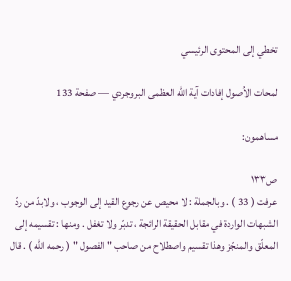تخطي إلى المحتوى الرئيسي

لمحات الاُصول إفادات آية الله العظمى البروجردي — صفحة 133

مساهمون:

ص١٣٣
عرفت ( 33 ) . وبالجملة : لا محيص عن رجوع القيد إلى الوجوب ، ولابدّ من ردّ الشبهات الواردة في مقابل الحقيقة الرائجة ، تدبّر ولا تغفل . ومنها : تقسيمه إلى المعلّق والمنجّز وهذا تقسيم واصطلاح من صاحب " الفصول " ( رحمه الله ) . قال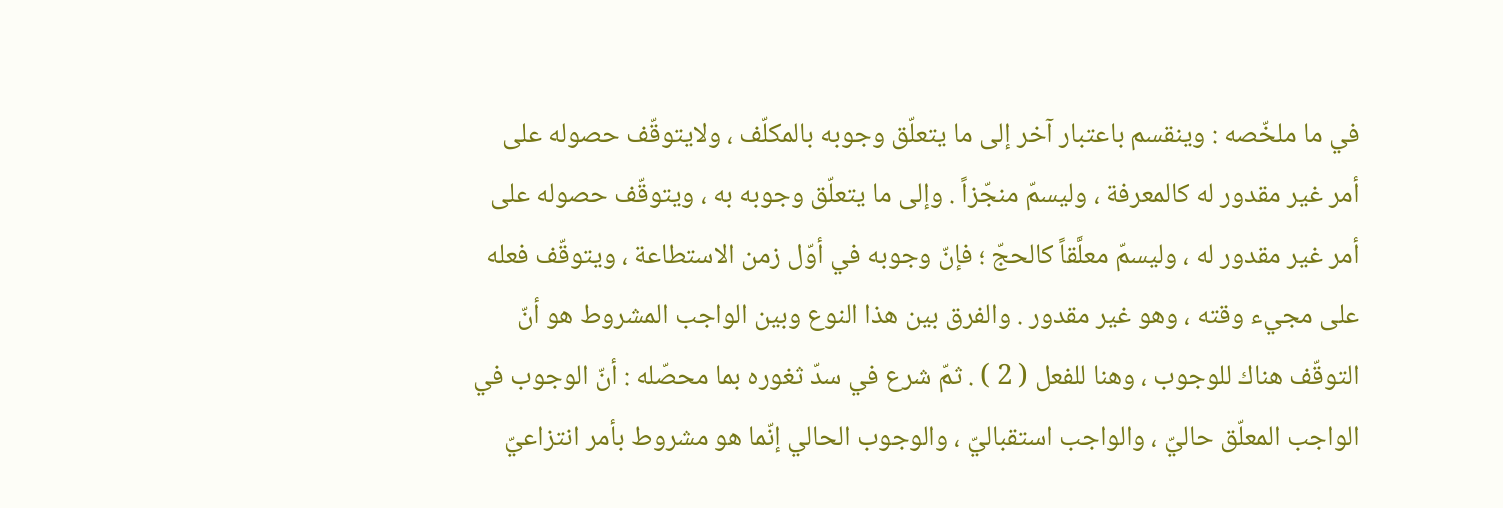في ما ملخّصه : وينقسم باعتبار آخر إلى ما يتعلّق وجوبه بالمكلّف ، ولايتوقّف حصوله على أمر غير مقدور له كالمعرفة ، وليسمّ منجّزاً . وإلى ما يتعلّق وجوبه به ، ويتوقّف حصوله على أمر غير مقدور له ، وليسمّ معلَّقاً كالحجّ ؛ فإنّ وجوبه في أوّل زمن الاستطاعة ، ويتوقّف فعله على مجيء وقته ، وهو غير مقدور . والفرق بين هذا النوع وبين الواجب المشروط هو أنّ التوقّف هناك للوجوب ، وهنا للفعل ( 2 ) . ثمّ شرع في سدّ ثغوره بما محصّله : أنّ الوجوب في الواجب المعلّق حاليّ ، والواجب استقباليّ ، والوجوب الحالي إنّما هو مشروط بأمر انتزاعيّ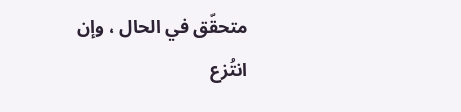متحقّق في الحال ، وإن انتُزع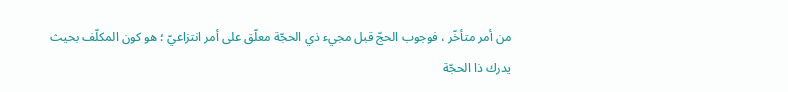من أمر متأخّر ، فوجوب الحجّ قبل مجيء ذي الحجّة معلّق على أمر انتزاعيّ ؛ هو كون المكلّف بحيث يدرك ذا الحجّة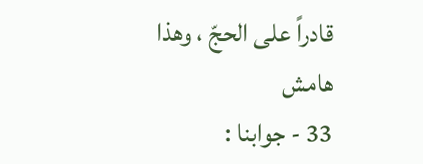قادراً على الحجّ ، وهذا
هامش
33 - جوابنا :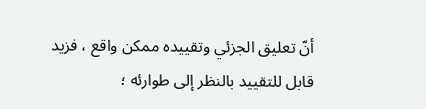أنّ تعليق الجزئي وتقييده ممكن واقع ، فزيد قابل للتقييد بالنظر إلى طوارئه ؛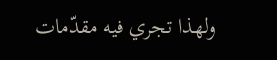ولهذا تجري فيه مقدّمات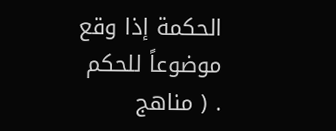الحكمة إذا وقع موضوعاً للحكم . ( مناهج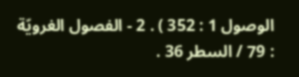الوصول 1 : 352 ) . 2 - الفصول الغرويّة : 79 / السطر 36 .